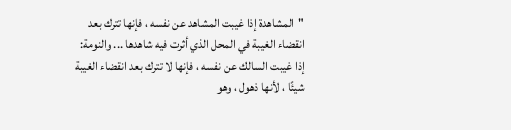"المشاهدة إذا غيبت المشاهد عن نفسه ، فإنها تترك بعد انقضاء الغيبة في المحل الذي أثرت فيه شاهدها ... والنومة: إذا غيبت السالك عن نفسه ، فإنها لا تترك بعد انقضاء الغيبة شيئًا ، لأنها ذهول ، وهو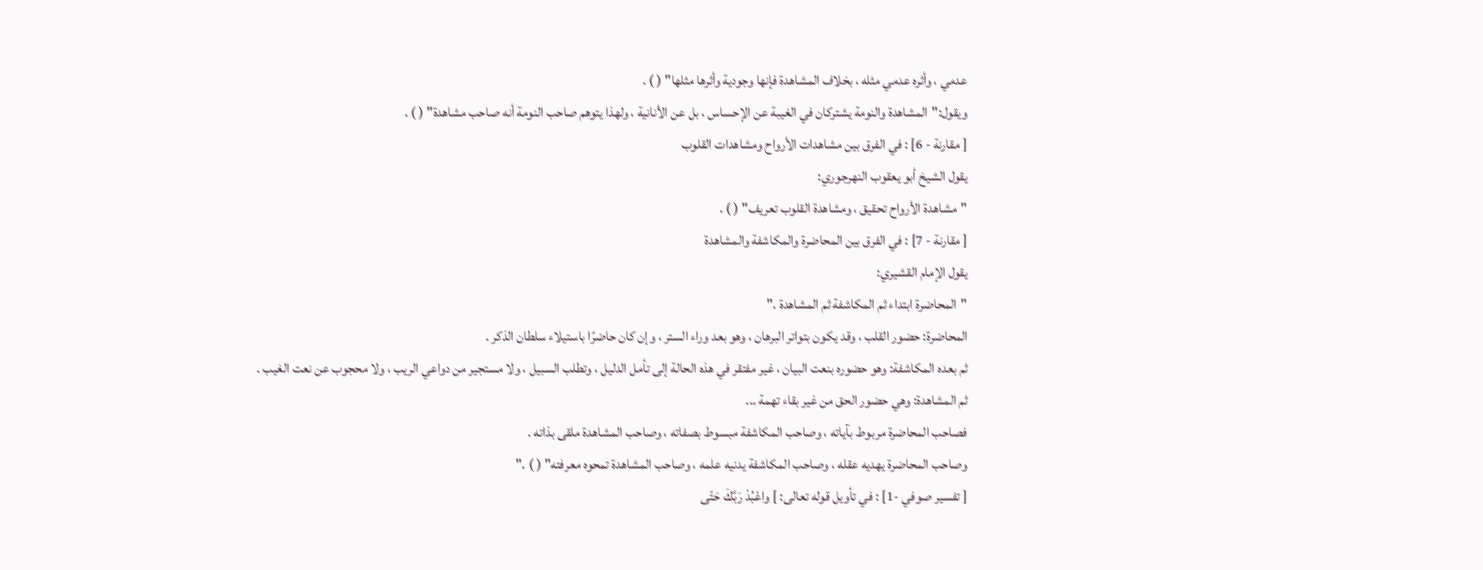عدمي ، وأثره عدمي مثله ، بخلاف المشاهدة فإنها وجودية وأثرها مثلها" ( ) .
ويقول:"المشاهدة والنومة يشتركان في الغيبة عن الإحساس ، بل عن الأنانية ، ولهذا يتوهم صاحب النومة أنه صاحب مشاهدة" ( ) .
[ مقارنة - 6] : في الفرق بين مشاهدات الأرواح ومشاهدات القلوب
يقول الشيخ أبو يعقوب النهرجوري:
"مشاهدة الأرواح تحقيق ، ومشاهدة القلوب تعريف" ( ) .
[ مقارنة - 7] : في الفرق بين المحاضرة والمكاشفة والمشاهدة
يقول الإمام القشيري:
"المحاضرة ابتداء ثم المكاشفة ثم المشاهدة ."
المحاضرة: حضور القلب ، وقد يكون بتواتر البرهان ، وهو بعد وراء الستر ، وإن كان حاضرًا باستيلاء سلطان الذكر .
ثم بعده المكاشفة: وهو حضوره بنعت البيان ، غير مفتقر في هذه الحالة إلى تأمل الدليل ، وتطلب السبيل ، ولا مستجير من دواعي الريب ، ولا محجوب عن نعت الغيب .
ثم المشاهدة: وهي حضور الحق من غير بقاء تهمة ...
فصاحب المحاضرة مربوط بآياته ، وصاحب المكاشفة مبسوط بصفاته ، وصاحب المشاهدة ملقى بذاته .
وصاحب المحاضرة يهديه عقله ، وصاحب المكاشفة يدنيه علمه ، وصاحب المشاهدة تمحوه معرفته" ( ) ."
[ تفسير صوفي -1] : في تأويل قوله تعالى: ] واعْبُدْ رَبَّكَ حَتّى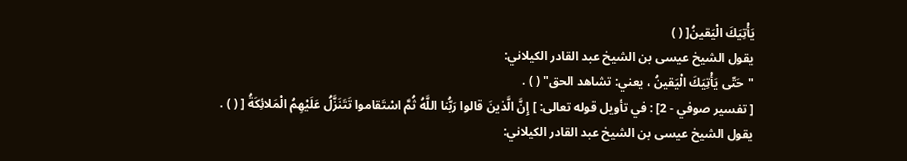يَأْتِيَكَ الْيَقينُ[ ( )
يقول الشيخ عيسى بن الشيخ عبد القادر الكيلاني:
"حَتّى يَأْتِيَكَ الْيَقينُ ، يعني: تشاهد الحق" ( ) .
[ تفسير صوفي - 2] : في تأويل قوله تعالى: ] إِنَّ الَّذينَ قالوا رَبُّنا اللَّهُ ثُمَّ اسْتَقاموا تَتَنَزَّلُ عَلَيْهِمُ الْمَلائِكَةُ [ ( ) .
يقول الشيخ عيسى بن الشيخ عبد القادر الكيلاني: